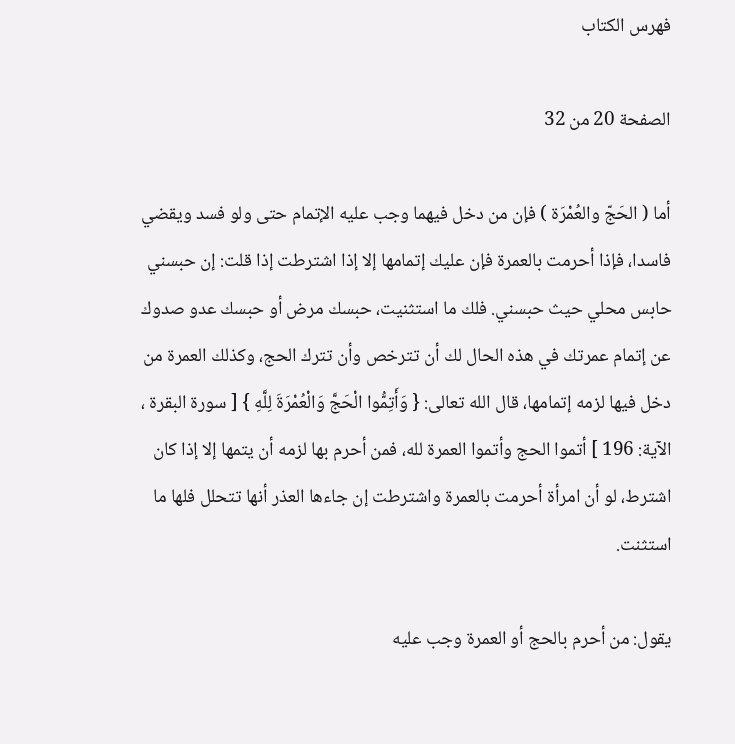فهرس الكتاب

الصفحة 20 من 32

أما ( الحَجّ والعُمْرَة ) فإن من دخل فيهما وجب عليه الإتمام حتى ولو فسد ويقضي فاسدا، فإذا أحرمت بالعمرة فإن عليك إتمامها إلا إذا اشترطت إذا قلت: إن حبسني حابس محلي حيث حبسني. فلك ما استثنيت، حبسك مرض أو حبسك عدو صدوك عن إتمام عمرتك في هذه الحال لك أن تترخص وأن تترك الحج، وكذلك العمرة من دخل فيها لزمه إتمامها، قال الله تعالى: { وَأَتِمُّوا الْحَجَّ وَالْعُمْرَةَ لِلَّهِ } [ سورة البقرة ، الآية: 196 ] أتموا الحج وأتموا العمرة لله، فمن أحرم بها لزمه أن يتمها إلا إذا كان اشترط، لو أن امرأة أحرمت بالعمرة واشترطت إن جاءها العذر أنها تتحلل فلها ما استثنت.

يقول: من أحرم بالحج أو العمرة وجب عليه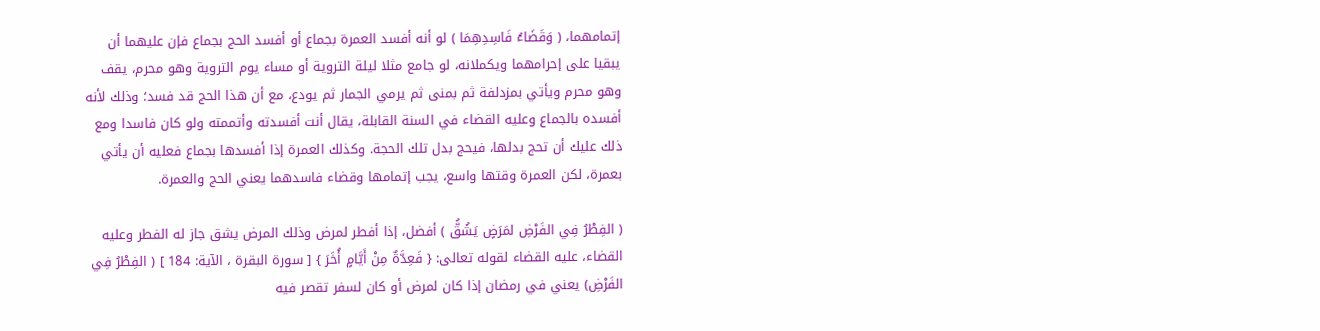إتمامهما، ( وَقَضَاءُ فَاسِدِهِمَا ) لو أنه أفسد العمرة بجماع أو أفسد الحج بجماع فإن عليهما أن يبقيا على إحرامهما ويكملانه، لو جامع مثلا ليلة التروية أو مساء يوم التروية وهو محرم، يقف وهو محرم ويأتي بمزدلفة ثم بمنى ثم يرمي الجمار ثم يودع، مع أن هذا الحج قد فسد؛ وذلك لأنه أفسده بالجماع وعليه القضاء في السنة القابلة، يقال أنت أفسدته وأتممته ولو كان فاسدا ومع ذلك عليك أن تحج بدلها، فيحج بدل تلك الحجة. وكذلك العمرة إذا أفسدها بجماع فعليه أن يأتي بعمرة، لكن العمرة وقتها واسع، يجب إتمامها وقضاء فاسدهما يعني الحج والعمرة.

( الفِطْرُ فِي الفَرْضِ لمَرَضٍ يَشُقُّ ) أفضل، إذا أفطر لمرض وذلك المرض يشق جاز له الفطر وعليه القضاء، عليه القضاء لقوله تعالى: { فَعِدَّةٌ مِنْ أَيَّامٍ أُخَرَ } [ سورة البقرة ، الآية: 184 ] ( الفِطْرُ فِي الفَرْضِ) يعني في رمضان إذا كان لمرض أو كان لسفر تقصر فيه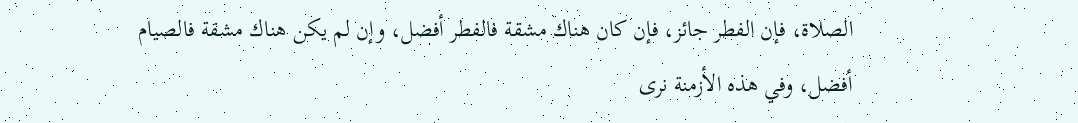الصلاة، فإن الفطر جائز، فإن كان هناك مشقة فالفطر أفضل، وإن لم يكن هناك مشقة فالصيام أفضل، وفي هذه الأزمنة نرى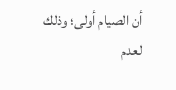أن الصيام أولى؛ وذلك لعدم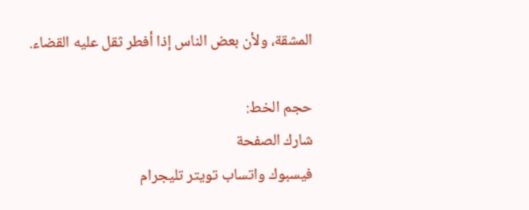المشقة، ولأن بعض الناس إذا أفطر ثقل عليه القضاء.

حجم الخط:
شارك الصفحة
فيسبوك واتساب تويتر تليجرام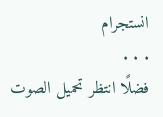انستجرام
. . .
فضلًا انتظر تحميل الصوت